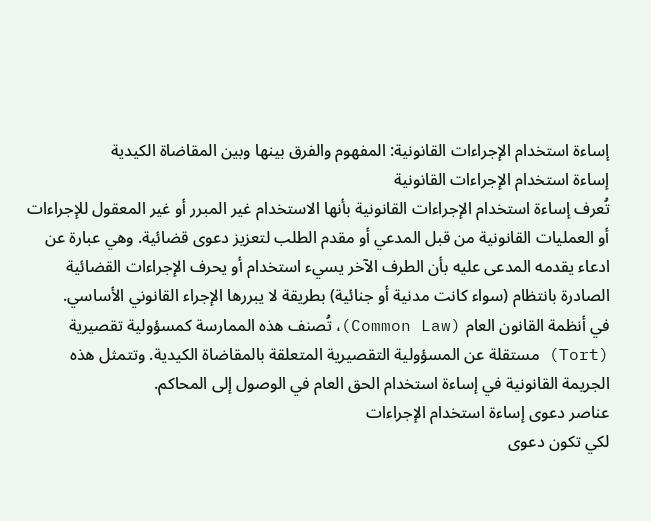إساءة استخدام الإجراءات القانونية: المفهوم والفرق بينها وبين المقاضاة الكيدية
إساءة استخدام الإجراءات القانونية
تُعرف إساءة استخدام الإجراءات القانونية بأنها الاستخدام غير المبرر أو غير المعقول للإجراءات أو العمليات القانونية من قبل المدعي أو مقدم الطلب لتعزيز دعوى قضائية. وهي عبارة عن ادعاء يقدمه المدعى عليه بأن الطرف الآخر يسيء استخدام أو يحرف الإجراءات القضائية الصادرة بانتظام (سواء كانت مدنية أو جنائية) بطريقة لا يبررها الإجراء القانوني الأساسي.
في أنظمة القانون العام (Common Law)، تُصنف هذه الممارسة كمسؤولية تقصيرية (Tort) مستقلة عن المسؤولية التقصيرية المتعلقة بالمقاضاة الكيدية. وتتمثل هذه الجريمة القانونية في إساءة استخدام الحق العام في الوصول إلى المحاكم.
عناصر دعوى إساءة استخدام الإجراءات
لكي تكون دعوى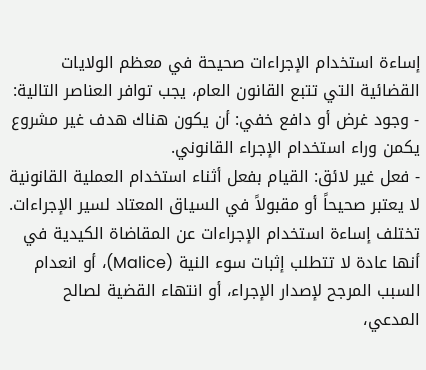إساءة استخدام الإجراءات صحيحة في معظم الولايات القضائية التي تتبع القانون العام، يجب توافر العناصر التالية:
- وجود غرض أو دافع خفي: أن يكون هناك هدف غير مشروع يكمن وراء استخدام الإجراء القانوني.
- فعل غير لائق: القيام بفعل أثناء استخدام العملية القانونية لا يعتبر صحيحاً أو مقبولاً في السياق المعتاد لسير الإجراءات.
تختلف إساءة استخدام الإجراءات عن المقاضاة الكيدية في أنها عادة لا تتطلب إثبات سوء النية (Malice)، أو انعدام السبب المرجح لإصدار الإجراء، أو انتهاء القضية لصالح المدعي،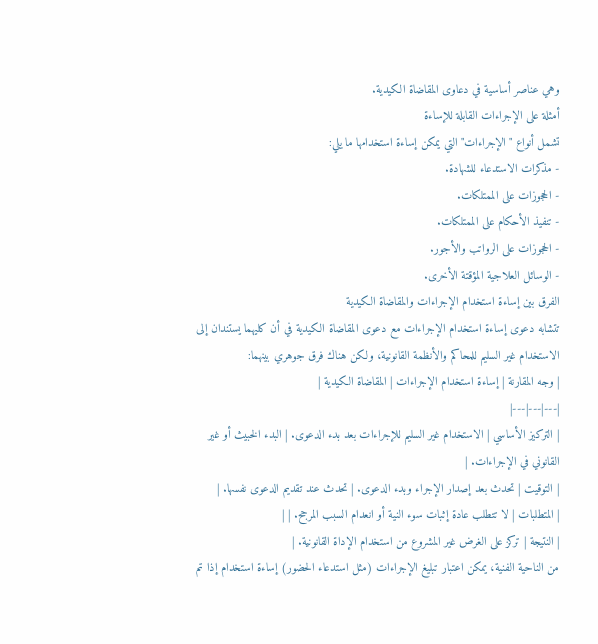وهي عناصر أساسية في دعاوى المقاضاة الكيدية.
أمثلة على الإجراءات القابلة للإساءة
تشمل أنواع "الإجراءات" التي يمكن إساءة استخدامها ما يلي:
- مذكرات الاستدعاء للشهادة.
- الحجوزات على الممتلكات.
- تنفيذ الأحكام على الممتلكات.
- الحجوزات على الرواتب والأجور.
- الوسائل العلاجية المؤقتة الأخرى.
الفرق بين إساءة استخدام الإجراءات والمقاضاة الكيدية
تتشابه دعوى إساءة استخدام الإجراءات مع دعوى المقاضاة الكيدية في أن كليهما يستندان إلى الاستخدام غير السليم للمحاكم والأنظمة القانونية، ولكن هناك فرق جوهري بينهما:
| وجه المقارنة | إساءة استخدام الإجراءات | المقاضاة الكيدية |
|---|---|---|
| التركيز الأساسي | الاستخدام غير السليم للإجراءات بعد بدء الدعوى. | البدء الخبيث أو غير القانوني في الإجراءات. |
| التوقيت | تحدث بعد إصدار الإجراء وبدء الدعوى. | تحدث عند تقديم الدعوى نفسها. |
| المتطلبات | لا تتطلب عادة إثبات سوء النية أو انعدام السبب المرجح. | |
| النتيجة | تركز على الغرض غير المشروع من استخدام الإداة القانونية. |
من الناحية الفنية، يمكن اعتبار تبليغ الإجراءات (مثل استدعاء الحضور) إساءة استخدام إذا تم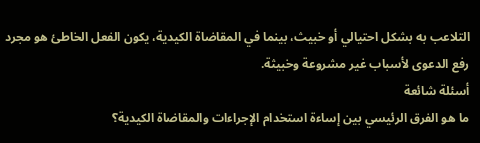التلاعب به بشكل احتيالي أو خبيث، بينما في المقاضاة الكيدية، يكون الفعل الخاطئ هو مجرد رفع الدعوى لأسباب غير مشروعة وخبيثة.
أسئلة شائعة
ما هو الفرق الرئيسي بين إساءة استخدام الإجراءات والمقاضاة الكيدية؟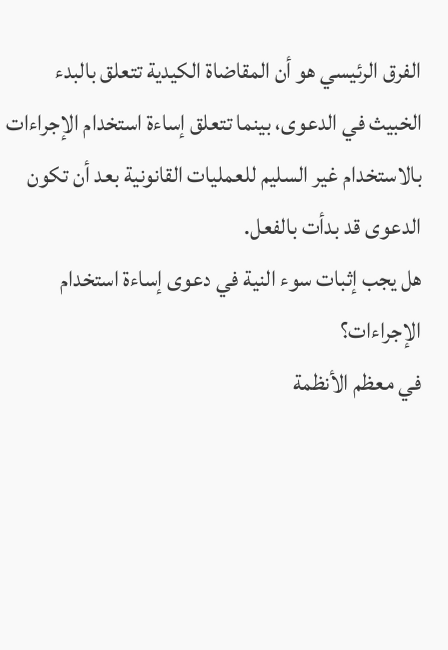الفرق الرئيسي هو أن المقاضاة الكيدية تتعلق بالبدء الخبيث في الدعوى، بينما تتعلق إساءة استخدام الإجراءات بالاستخدام غير السليم للعمليات القانونية بعد أن تكون الدعوى قد بدأت بالفعل.
هل يجب إثبات سوء النية في دعوى إساءة استخدام الإجراءات؟
في معظم الأنظمة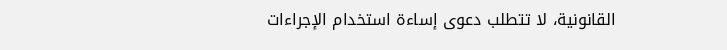القانونية، لا تتطلب دعوى إساءة استخدام الإجراءات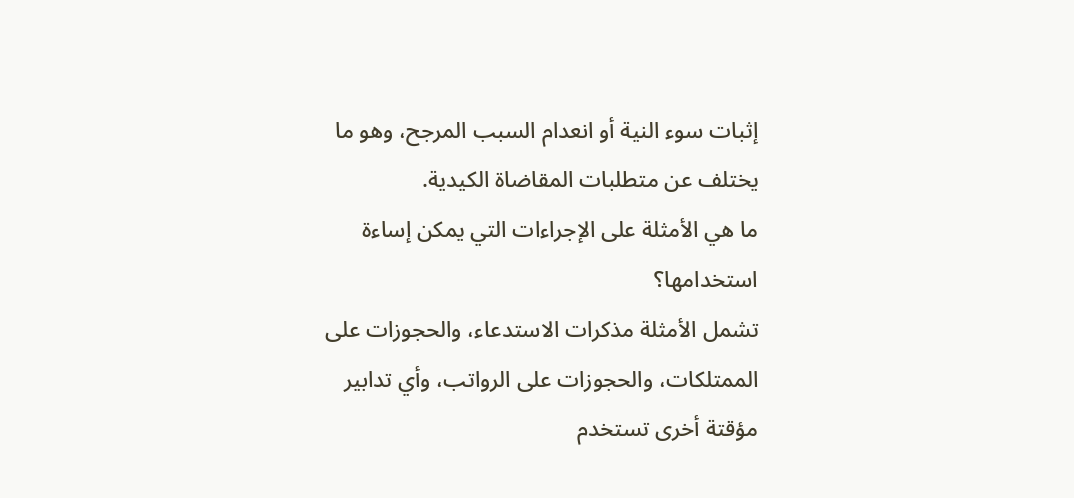إثبات سوء النية أو انعدام السبب المرجح، وهو ما يختلف عن متطلبات المقاضاة الكيدية.
ما هي الأمثلة على الإجراءات التي يمكن إساءة استخدامها؟
تشمل الأمثلة مذكرات الاستدعاء، والحجوزات على الممتلكات، والحجوزات على الرواتب، وأي تدابير مؤقتة أخرى تستخدم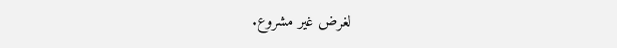لغرض غير مشروع.